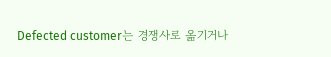Defected customer는 경쟁사로 옮기거나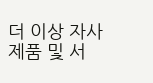더 이상 자사 제품 및 서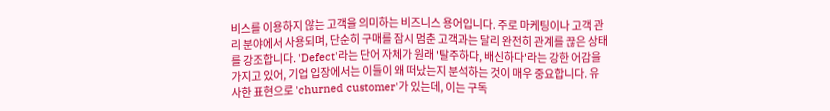비스를 이용하지 않는 고객을 의미하는 비즈니스 용어입니다. 주로 마케팅이나 고객 관리 분야에서 사용되며, 단순히 구매를 잠시 멈춘 고객과는 달리 완전히 관계를 끊은 상태를 강조합니다. 'Defect'라는 단어 자체가 원래 '탈주하다, 배신하다'라는 강한 어감을 가지고 있어, 기업 입장에서는 이들이 왜 떠났는지 분석하는 것이 매우 중요합니다. 유사한 표현으로 'churned customer'가 있는데, 이는 구독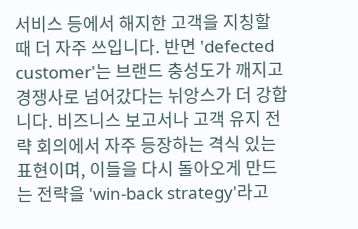서비스 등에서 해지한 고객을 지칭할 때 더 자주 쓰입니다. 반면 'defected customer'는 브랜드 충성도가 깨지고 경쟁사로 넘어갔다는 뉘앙스가 더 강합니다. 비즈니스 보고서나 고객 유지 전략 회의에서 자주 등장하는 격식 있는 표현이며, 이들을 다시 돌아오게 만드는 전략을 'win-back strategy'라고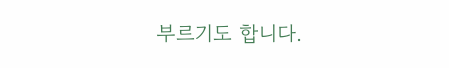부르기도 합니다.